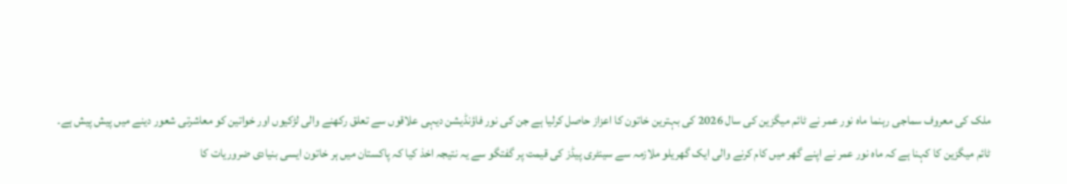ملک کی معروف سماجی رہنما ماہ نور عمر نے ٹائم میگزین کی سال 2026 کی بہترین خاتون کا اعزاز حاصل کرلیا ہے جن کی نور فاؤنڈیشن دیہی علاقوں سے تعلق رکھنے والی لڑکیوں اور خواتین کو معاشرتی شعور دینے میں پیش پیش ہے۔
ٹائم میگزین کا کہنا ہے کہ ماہ نور عمر نے اپنے گھر میں کام کرنے والی ایک گھریلو ملازمہ سے سینٹری پیڈز کی قیمت پر گفتگو سے یہ نتیجہ اخذ کیا کہ پاکستان میں ہر خاتون ایسی بنیادی ضروریات کا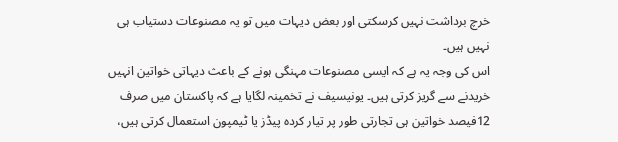خرچ برداشت نہیں کرسکتی اور بعض دیہات میں تو یہ مصنوعات دستیاب ہی نہیں ہیں۔
اس کی وجہ یہ ہے کہ ایسی مصنوعات مہنگی ہونے کے باعث دیہاتی خواتین انہیں خریدنے سے گریز کرتی ہیں۔ یونیسیف نے تخمینہ لگایا ہے کہ پاکستان میں صرف 12فیصد خواتین ہی تجارتی طور پر تیار کردہ پیڈز یا ٹیمپون استعمال کرتی ہیں،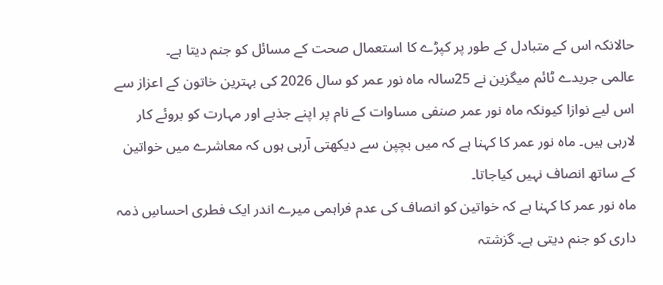حالانکہ اس کے متبادل کے طور پر کپڑے کا استعمال صحت کے مسائل کو جنم دیتا ہے۔
عالمی جریدے ٹائم میگزین نے 25سالہ ماہ نور عمر کو سال 2026 کی بہترین خاتون کے اعزاز سے اس لیے نوازا کیونکہ ماہ نور عمر صنفی مساوات کے نام پر اپنے جذبے اور مہارت کو بروئے کار لارہی ہیں۔ ماہ نور عمر کا کہنا ہے کہ میں بچپن سے دیکھتی آرہی ہوں کہ معاشرے میں خواتین کے ساتھ انصاف نہیں کیاجاتا۔
ماہ نور عمر کا کہنا ہے کہ خواتین کو انصاف کی عدم فراہمی میرے اندر ایک فطری احساسِ ذمہ داری کو جنم دیتی ہے۔ گزشتہ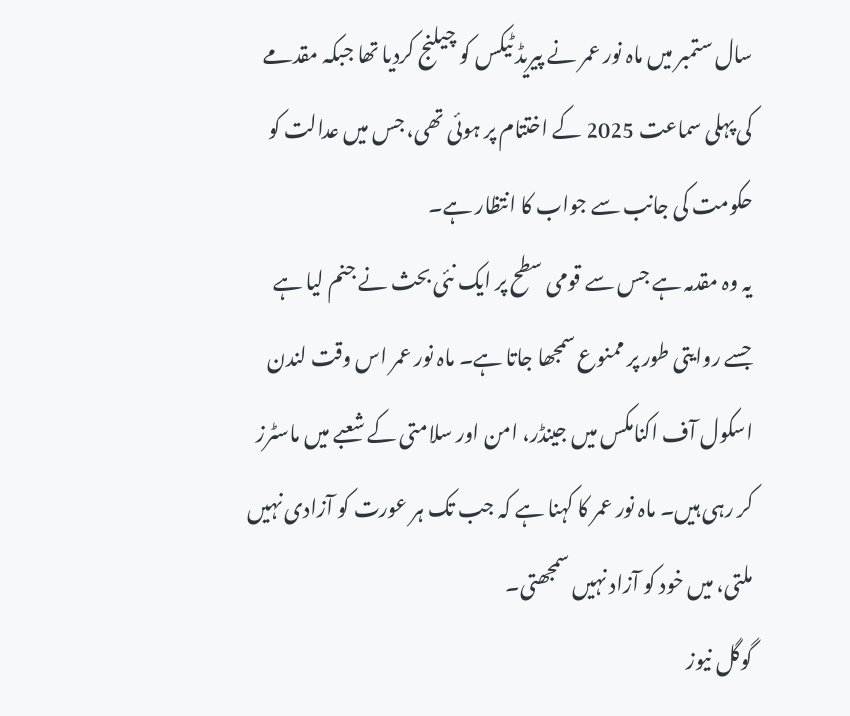سال ستمبر میں ماہ نور عمر نے پیریڈ ٹیکس کو چیلنج کردیا تھا جبکہ مقدمے کی پہلی سماعت 2025 کے اختتام پر ہوئی تھی، جس میں عدالت کو حکومت کی جانب سے جواب کا انتظار ہے۔
یہ وہ مقدمہ ہے جس سے قومی سطح پر ایک نئی بحث نے جنم لیا ہے جسے روایتی طور پر ممنوع سمجھا جاتا ہے۔ ماہ نور عمر اس وقت لندن اسکول آف اکنامکس میں جینڈر، امن اور سلامتی کے شعبے میں ماسٹرز کر رہی ہیں۔ ماہ نور عمر کا کہنا ہے کہ جب تک ہر عورت کو آزادی نہیں ملتی، میں خود کو آزاد نہیں سمجھتی۔
گوگل نیوز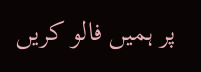پر ہمیں فالو کریں